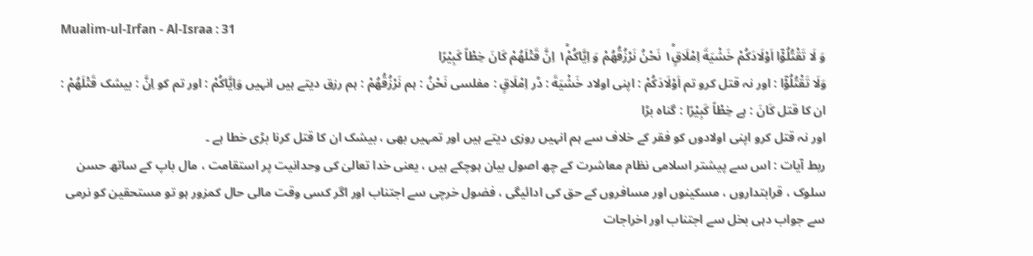Mualim-ul-Irfan - Al-Israa : 31
وَ لَا تَقْتُلُوْۤا اَوْلَادَكُمْ خَشْیَةَ اِمْلَاقٍ١ؕ نَحْنُ نَرْزُقُهُمْ وَ اِیَّاكُمْ١ؕ اِنَّ قَتْلَهُمْ كَانَ خِطْاً كَبِیْرًا
وَلَا تَقْتُلُوْٓا : اور نہ قتل کرو تم اَوْلَادَكُمْ : اپنی اولاد خَشْيَةَ : ڈر اِمْلَاقٍ : مفلسی نَحْنُ : ہم نَرْزُقُهُمْ : ہم رزق دیتے ہیں انہیں وَاِيَّاكُمْ : اور تم کو اِنَّ : بیشک قَتْلَهُمْ : ان کا قتل كَانَ : ہے خِطْاً كَبِيْرًا : گناہ بڑا
اور نہ قتل کرو اپنی اولادوں کو فقر کے خلاف سے ہم انہیں روزی دیتے ہیں اور تمہیں بھی ، بیشک ان کا قتل کرنا بڑی خطا ہے ۔
ربط آیات : اس سے پیشتر اسلامی نظام معاشرت کے چھ اصول بیان ہوچکے ہیں ، یعنی خدا تعالیٰ کی وحدانیت پر استقامت ، مال باپ کے ساتھ حسن سلوک ، قرابتداروں ، مسکینوں اور مسافروں کے حق کی ادائیگی ، فضول خرچی سے اجتناب اور اگر کسی وقت مالی حال کمزور ہو تو مستحقین کو نرمی سے جواب دہی بخل سے اجتناب اور اخراجات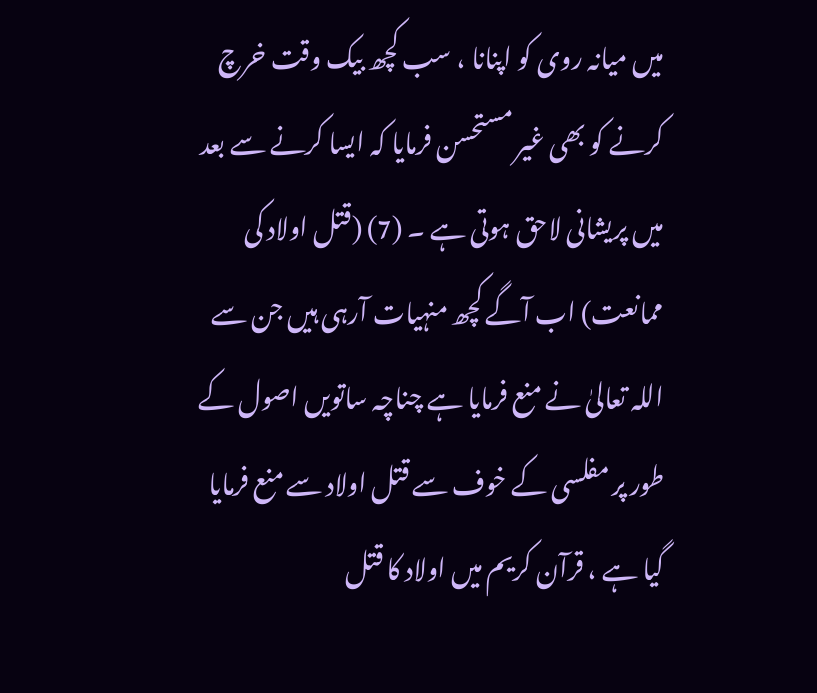میں میانہ روی کو اپنانا ، سب کچھ بیک وقت خرچ کرنے کو بھی غیر مستحسن فرمایا کہ ایسا کرنے سے بعد میں پریشانی لاحق ہوتی ہے ۔ (7) (قتل اولاد کی ممانعت) اب آگے کچھ منہیات آرہی ہیں جن سے اللہ تعالیٰ نے منع فرمایا ہے چناچہ ساتویں اصول کے طور پر مفلسی کے خوف سے قتل اولاد سے منع فرمایا گیا ہے ، قرآن کریم میں اولاد کا قتل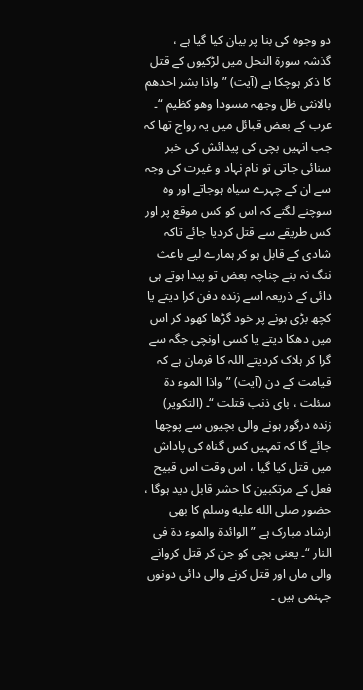دو وجوہ کی بنا پر بیان کیا گیا ہے ، گذشہ سورة النحل میں لڑکیوں کے قتل کا ذکر ہوچکا ہے (آیت) ” واذا بشر احدھم بالانثی ظل وجھہ مسودا وھو کظیم “۔ عرب کے بعض قبائل میں یہ رواج تھا کہ جب انہیں بچی کی پیدائش کی خبر سنائی جاتی تو نام نہاد و غیرت کی وجہ سے ان کے چہرے سیاہ ہوجاتے اور وہ سوچنے لگتے کہ اس کو کس موقع پر اور کس طریقے سے قتل کردیا جائے تاکہ شادی کے قابل ہو کر ہمارے لیے باعث ننگ نہ بنے چناچہ بعض تو پیدا ہوتے ہی دائی کے ذریعہ اسے زندہ دفن کرا دیتے یا کچھ بڑی ہونے پر خود گڑھا کھود کر اس میں دھکا دیتے یا کسی اونچی جگہ سے گرا کر ہلاک کردیتے اللہ کا فرمان ہے کہ قیامت کے دن (آیت) ” واذا الموء دۃ سئلت ، بای ذنب قتلت “۔ (التکویر) زندہ درگور ہونے والی بچیوں سے پوچھا جائے گا کہ تمہیں کس گناہ کی پاداش میں قتل کیا گیا ، اس وقت اس قبیح فعل کے مرتکبین کا حشر قابل دید ہوگا ، حضور صلى الله عليه وسلم کا بھی ارشاد مبارک ہے ” الوائدۃ والموء دۃ فی النار “۔ یعنی بچی کو جن کر قتل کروانے والی ماں اور قتل کرنے والی دائی دونوں جہنمی ہیں ۔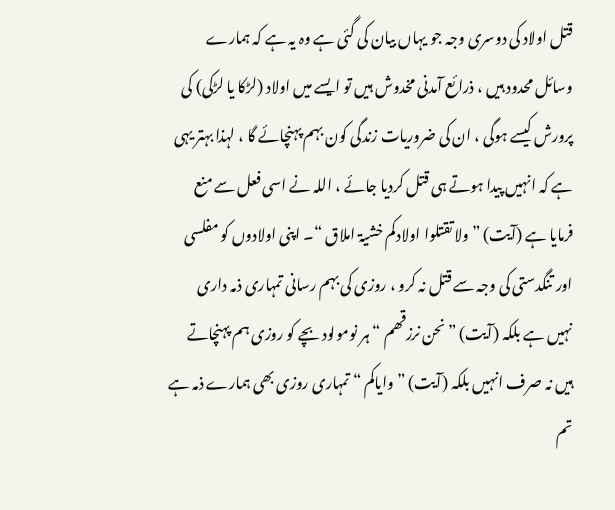قتل اولاد کی دوسری وجہ جو یہاں بیان کی گئی ہے وہ یہ ہے کہ ہمارے وسائل محدود ہیں ، ذرائع آمدنی مخدوش ہیں تو ایسے میں اولاد (لڑکا یا لڑکی) کی پرورش کیسے ہوگی ، ان کی ضروریات زندگی کون بہم پہنچائے گا ، لہذا بہتر یہی ہے کہ انہیں پیدا ہوتے ہی قتل کردیا جائے ، اللہ نے اسی فعل سے منع فرمایا ہے (آیت) ” ولا تقتلوا اولادکم خشیۃ املاق “۔ اپنی اولادوں کو مفلسی اور تنگدستی کی وجہ سے قتل نہ کرو ، روزی کی بہم رسانی تمہاری ذمہ داری نہیں ہے بلکہ (آیت) ” نحن نرزقھم “ ہر نومولود بچے کو روزی ہم پہنچاتے ہیں نہ صرف انہیں بلکہ (آیت) ” وایاکم “ تمہاری روزی بھی ہمارے ذمہ ہے تم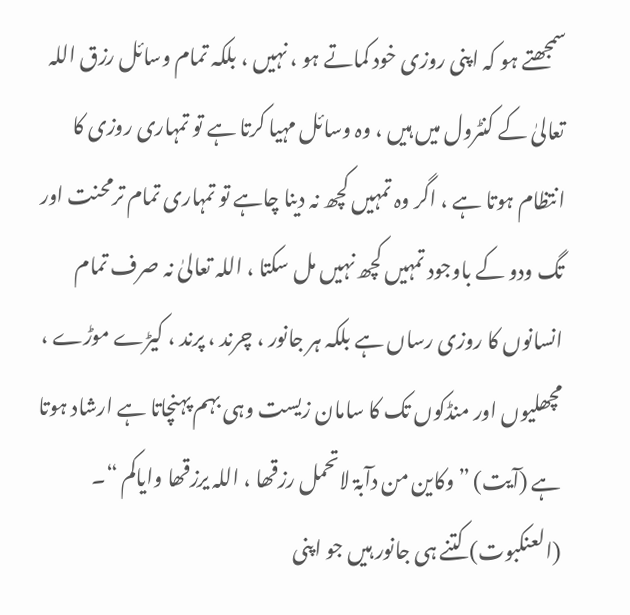سمجھتے ہو کہ اپنی روزی خود کماتے ہو ، نہیں ، بلکہ تمام وسائل رزق اللہ تعالیٰ کے کنٹرول میں ہیں ، وہ وسائل مہیا کرتا ہے تو تمہاری روزی کا انتظام ہوتا ہے ، اگر وہ تمہیں کچھ نہ دینا چاہے تو تمہاری تمام ترمحنت اور تگ ودو کے باوجود تمہیں کچھ نہیں مل سکتا ، اللہ تعالیٰ نہ صرف تمام انسانوں کا روزی رساں ہے بلکہ ہر جانور ، چرند ، پرند ، کیڑے موڑے ، مچھلیوں اور منڈکوں تک کا سامان زیست وہی بہم پہنچاتا ہے ارشاد ہوتا ہے (آیت) ” وکاین من دآبۃ لاتحمل رزقھا ، اللہ یرزقھا وایاکم “۔ (العنکبوت) کتنے ہی جانور ہیں جو اپنی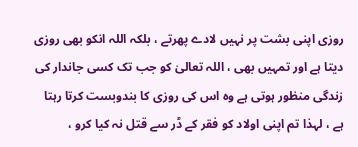روزی اپنی بشت پر نہیں لادے پھرتے ، بلکہ اللہ انکو بھی روزی دیتا ہے اور تمہیں بھی ، اللہ تعالیٰ کو جب تک کسی جاندار کی زندگی منظور ہوتی ہے وہ اس کی روزی کا بندوبست کرتا رہتا ہے ، لہذا تم اپنی اولاد کو فقر کے ڈر سے قتل نہ کیا کرو ،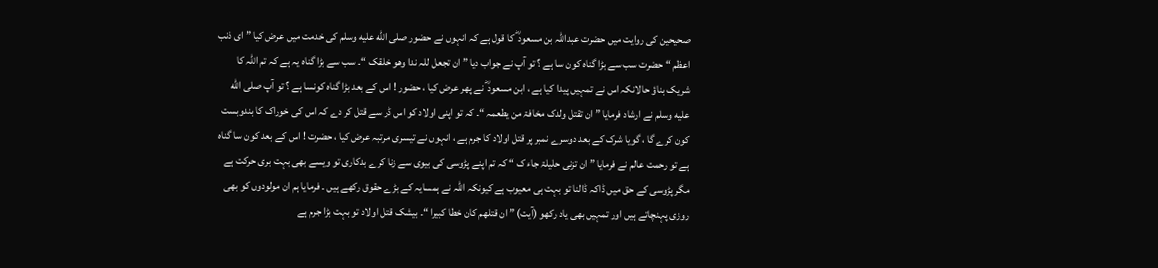صحیحین کی روایت میں حضرت عبداللہ بن مسعود ؓ کا قول ہے کہ انہوں نے حضور صلى الله عليه وسلم کی خدمت میں عرض کیا ” ای ذنب اعظم “ حضرت سب سے بڑا گناہ کون سا ہے ؟ تو آپ نے جواب دیا ” ان تجعل للہ ندا وھو خلقک “۔ سب سے بڑا گناہ یہ ہے کہ تم اللہ کا شریک بناؤ حالانکہ اس نے تمہیں پیدا کیا ہے ، ابن مسعود ؓ نے پھر عرض کیا ، حضور ! اس کے بعد بڑا گناہ کونسا ہے ؟ تو آپ صلى الله عليه وسلم نے ارشاد فرمایا ” ان تقتل ولدک مخافۃ من یطعمہ “۔ کہ تو اپنی اولاد کو اس ڈر سے قتل کر دے کہ اس کی خوراک کا بندوبست کون کرے گا ، گویا شرک کے بعد دوسرے نمبر پر قتل اولاد کا جرم ہے ، انہوں نے تیسری مرتبہ عرض کیا ، حضرت ! اس کے بعد کون سا گناہ ہے تو رحمت عالم نے فرمایا ” ان تزنی حلیلۃ جاء ک “ کہ تم اپنے پڑوسی کی بیوی سے زنا کرے بدکاری تو ویسے بھی بہت بری حرکت ہے مگر پڑوسی کے حق میں ڈاکہ ڈالنا تو بہت ہی معیوب ہے کیونکہ اللہ نے ہمسایہ کے بڑے حقوق رکھے ہیں ۔ فرمایا ہم ان مولودوں کو بھی روزی پہنچاتے ہیں اور تمہیں بھی یاد رکھو (آیت) ” ان قتلھم کان خطا کبیرا “۔ بیشک قتل اولاد تو بہت بڑا جرم ہے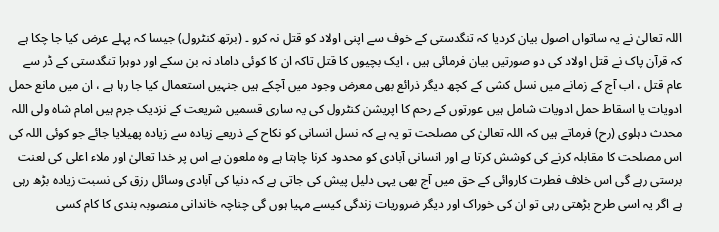اللہ تعالیٰ نے یہ ساتواں اصول بیان کردیا کہ تنگدستی کے خوف سے اپنی اولاد کو قتل نہ کرو ۔ (برتھ کنٹرول) جیسا کہ پہلے عرض کیا جا چکا ہے کہ قرآن پاک نے قتل اولاد کی دو صورتیں بیان فرمائی ہیں ، ایک بچیوں کا قتل تاکہ ان کا کوئی داماد نہ بن سکے اور دوہرا تنگدستی کے ڈر سے عام قتل ، اب آج کے زمانے میں نسل کشی کے کچھ دیگر ذرائع بھی معرض وجود میں آچکے ہیں جنہیں استعمال کیا جا رہا ہے ، ان میں مانع حمل ادویات یا اسقاط حمل ادویات شامل ہیں عورتوں کے رحم کا اپریشن کنٹرول کی یہ ساری قسمیں شریعت کے نزدیک جرم ہیں امام شاہ ولی اللہ محدث دہلوی (رح) فرماتے ہیں کہ اللہ تعالیٰ کی مصلحت تو یہ ہے کہ نسل انسانی کو نکاح کے ذریعے زیادہ سے زیادہ پھیلایا جائے جو کوئی اللہ کی اس مصلحت کا مقابلہ کرنے کی کوشش کرتا ہے اور انسانی آبادی کو محدود کرنا چاہتا ہے وہ ملعون ہے اس پر خدا تعالیٰ اور ملاء اعلی کی لعنت برستی رہے گی اس خلاف فطرت کاروائی کے حق میں آج بھی یہی دلیل پیش کی جاتی ہے کہ دنیا کی آبادی وسائل رزق کی نسبت زیادہ بڑھ رہی ہے اگر یہ اسی طرح بڑھتی رہی تو ان کی خوراک اور دیگر ضروریات زندگی کیسے مہیا ہوں گی چناچہ خاندانی منصوبہ بندی کا کام کسی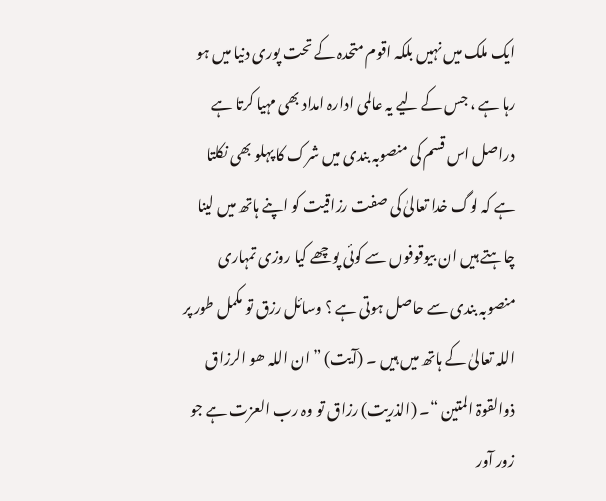ایک ملک میں نہیں بلکہ اقوم متحدہ کے تحت پوری دنیا میں ہو رہا ہے ، جس کے لیے یہ عالمی ادارہ امداد بھی مہیا کرتا ہے دراصل اس قسم کی منصوبہ بندی میں شرک کا پہلو بھی نکلتا ہے کہ لوگ خدا تعالیٰ کی صفت رزاقیت کو اپنے ہاتھ میں لینا چاہتے ہیں ان بیوقوفوں سے کوئی پوچھے کیا روزی تمہاری منصوبہ بندی سے حاصل ہوتی ہے ؟ وسائل رزق تو مکمل طور پر اللہ تعالیٰ کے ہاتھ میں ہیں ۔ (آیت) ” ان اللہ ھو الرزاق ذوالقوۃ المتین “۔ (الذریت) رزاق تو وہ رب العزت ہے جو زور آور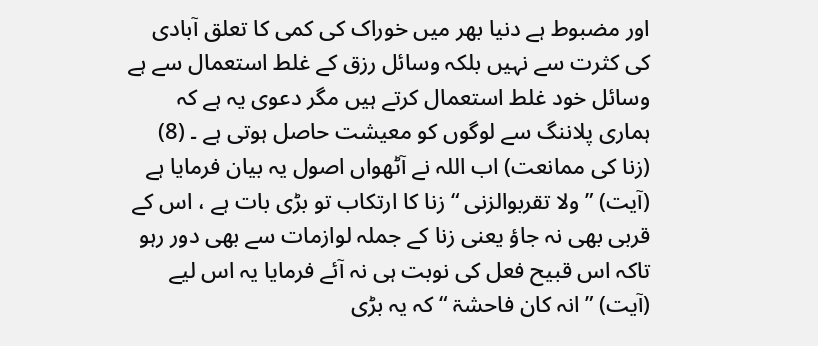اور مضبوط ہے دنیا بھر میں خوراک کی کمی کا تعلق آبادی کی کثرت سے نہیں بلکہ وسائل رزق کے غلط استعمال سے ہے وسائل خود غلط استعمال کرتے ہیں مگر دعوی یہ ہے کہ ہماری پلاننگ سے لوگوں کو معیشت حاصل ہوتی ہے ۔ (8) (زنا کی ممانعت) اب اللہ نے آٹھواں اصول یہ بیان فرمایا ہے (آیت) ” ولا تقربوالزنی “ زنا کا ارتکاب تو بڑی بات ہے ، اس کے قربی بھی نہ جاؤ یعنی زنا کے جملہ لوازمات سے بھی دور رہو تاکہ اس قبیح فعل کی نوبت ہی نہ آئے فرمایا یہ اس لیے (آیت) ” انہ کان فاحشۃ “ کہ یہ بڑی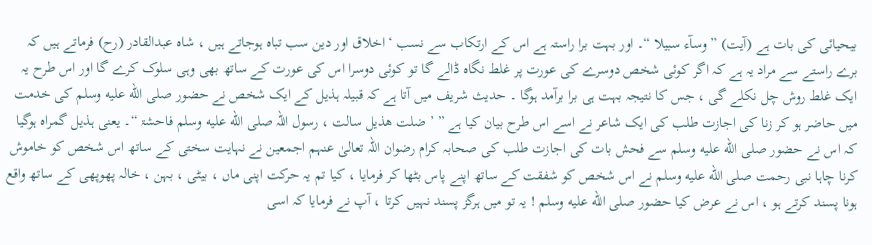بیحیائی کی بات ہے (آیت) ” وسآء سبیلا “۔ اور بہت برا راستہ ہے اس کے ارتکاب سے نسب ‘ اخلاق اور دین سب تباہ ہوجاتے ہیں ، شاہ عبدالقادر (رح) فرماتے ہیں کہ برے راستے سے مراد یہ ہے کہ اگر کوئی شخص دوسرے کی عورت پر غلط نگاہ ڈالے گا تو کوئی دوسرا اس کی عورت کے ساتھ بھی وہی سلوک کرے گا اور اس طرح یہ ایک غلط روش چل نکلے گی ، جس کا نتیجہ بہت ہی برا برآمد ہوگا ۔ حدیث شریف میں آتا ہے کہ قبیلہ ہذیل کے ایک شخص نے حضور صلى الله عليه وسلم کی خدمت میں حاضر ہو کر زنا کی اجازت طلب کی ایک شاعر نے اسے اس طرح بیان کیا ہے ” ’ ضلت ھذیل سالت ، رسول اللہ صلى الله عليه وسلم فاحشۃ “۔ یعنی ہذیل گمراہ ہوگیا کہ اس نے حضور صلى الله عليه وسلم سے فحش بات کی اجازت طلب کی صحابہ کرام رضوان اللہ تعالیٰ عنہم اجمعین نے نہایت سختی کے ساتھ اس شخص کو خاموش کرنا چاہا نبی رحمت صلى الله عليه وسلم نے اس شخص کو شفقت کے ساتھ اپنے پاس بٹھا کر فرمایا ، کیا تم یہ حرکت اپنی ماں ، بیٹی ، بہن ، خالہ پھوپھی کے ساتھ واقع ہونا پسند کرتے ہو ، اس نے عرض کیا حضور صلى الله عليه وسلم ! یہ تو میں ہرگز پسند نہیں کرتا ، آپ نے فرمایا کہ اسی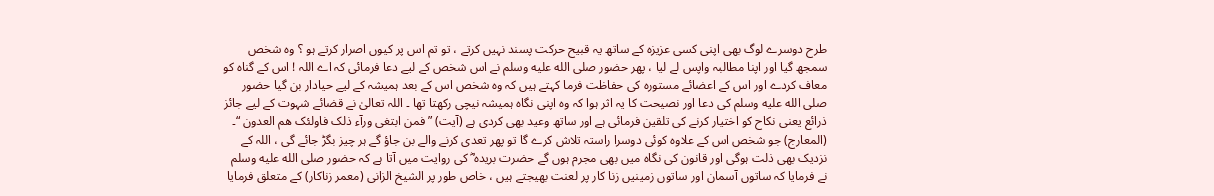طرح دوسرے لوگ بھی اپنی کسی عزیزہ کے ساتھ یہ قبیح حرکت پسند نہیں کرتے ، تو تم اس پر کیوں اصرار کرتے ہو ؟ وہ شخص سمجھ گیا اور اپنا مطالبہ واپس لے لیا ، پھر حضور صلى الله عليه وسلم نے اس شخص کے لیے دعا فرمائی کہ اے اللہ ! اس کے گناہ کو معاف کردے اور اس کے اعضائے مستورہ کی حفاظت فرما کہتے ہیں کہ وہ شخص اس کے بعد ہمیشہ کے لیے حیادار بن گیا حضور صلى الله عليه وسلم کی دعا اور نصیحت کا یہ اثر ہوا کہ وہ اپنی نگاہ ہمیشہ نیچی رکھتا تھا ۔ اللہ تعالیٰ نے قضائے شہوت کے لیے جائز ذرائع یعنی نکاح کو اختیار کرنے کی تلقین فرمائی ہے اور ساتھ وعید بھی کردی ہے (آیت) ” فمن ابتغی ورآء ذلک فاولئک ھم العدون “۔ (المعارج) جو شخص اس کے علاوہ کوئی دوسرا راستہ تلاش کرے گا تو پھر تعدی کرنے والے بن جاؤ گے ہر چیز بگڑ جائے گی ، اللہ کے نزدیک بھی ذلت ہوگی اور قانون کی نگاہ میں بھی مجرم ہوں گے حضرت بریدہ ؓ کی روایت میں آتا ہے کہ حضور صلى الله عليه وسلم نے فرمایا کہ ساتوں آسمان اور ساتوں زمینیں زنا کار پر لعنت بھیجتے ہیں ، خاص طور پر الشیخ الزانی (معمر زناکار) کے متعلق فرمایا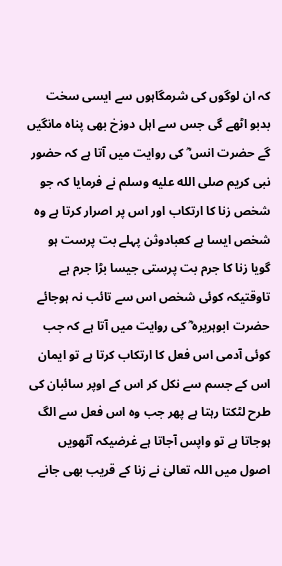کہ ان لوگوں کی شرمگاہوں سے ایسی سخت بدبو اٹھے گی جس سے اہل دوزخ بھی پناہ مانگیں گے حضرت انس ؓ کی روایت میں آتا ہے کہ حضور نبی کریم صلى الله عليه وسلم نے فرمایا کہ جو شخص زنا کا ارتکاب اور اس پر اصرار کرتا ہے وہ شخص ایسا ہے کعبادوثن پہلے بت پرست ہو گویا زنا کا جرم بت پرستی جیسا بڑا جرم ہے تاوقتیکہ کوئی شخص اس سے تائب نہ ہوجائے حضرت ابوہریرہ ؓ کی روایت میں آتا ہے کہ جب کوئی آدمی اس فعل کا ارتکاب کرتا ہے تو ایمان اس کے جسم سے نکل کر اس کے اوپر سائبان کی طرح لٹکتا رہتا ہے پھر جب وہ اس فعل سے الگ ہوجاتا ہے تو واپس آجاتا ہے غرضیکہ آٹھویں اصول میں اللہ تعالیٰ نے زنا کے قریب بھی جانے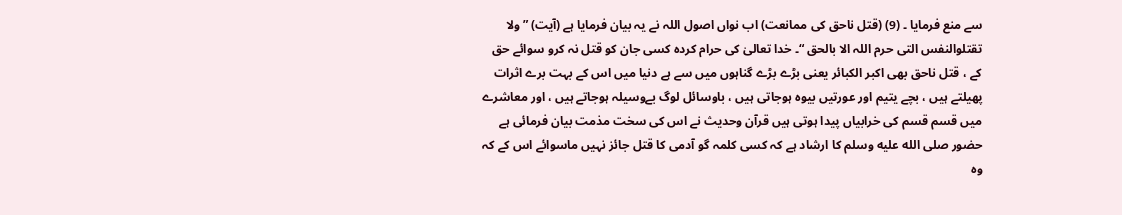سے منع فرمایا ۔ (9) (قتل ناحق کی ممانعت) اب نواں اصول اللہ نے یہ بیان فرمایا ہے (آیت) ” ولا تقتلوالنفس التی حرم اللہ الا بالحق “۔ خدا تعالیٰ کی حرام کردہ کسی جان کو قتل نہ کرو سوائے حق کے ، قتل ناحق بھی اکبر الکبائر یعنی بڑے بڑے گناہوں میں سے ہے دنیا میں اس کے بہت برے اثرات پھیلتے ہیں ، بچے یتیم اور عورتیں بیوہ ہوجاتی ہیں ، باوسائل لوگ بےوسیلہ ہوجاتے ہیں ، اور معاشرے میں قسم قسم کی خرابیاں پیدا ہوتی ہیں قرآن وحدیث نے اس کی سخت مذمت بیان فرمائی ہے حضور صلى الله عليه وسلم کا ارشاد ہے کہ کسی کلمہ گو آدمی کا قتل جائز نہیں ماسوائے اس کے کہ وہ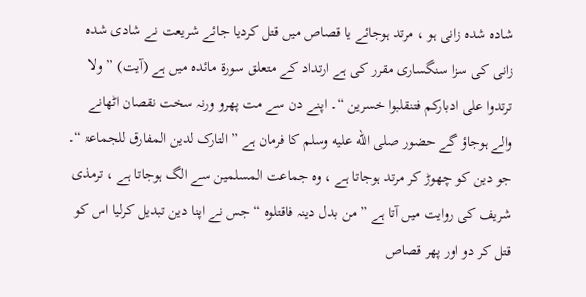شادہ شدہ زانی ہو ، مرتد ہوجائے یا قصاص میں قتل کردیا جائے شریعت نے شادی شدہ زانی کی سزا سنگساری مقرر کی ہے ارتداد کے متعلق سورة مائدہ میں ہے (آیت) ” ولا ترتدوا علی ادبارکم فتنقلبوا خسرین “۔ اپنے دن سے مت پھرو ورنہ سخت نقصان اٹھانے والے ہوجاؤ گے حضور صلى الله عليه وسلم کا فرمان ہے ” التارک لدین المفارق للجماعۃ “۔ جو دین کو چھوڑ کر مرتد ہوجاتا ہے ، وہ جماعت المسلمین سے الگ ہوجاتا ہے ، ترمذی شریف کی روایت میں آتا ہے ” من بدل دینہ فاقتلوہ “ جس نے اپنا دین تبدیل کرلیا اس کو قتل کر دو اور پھر قصاص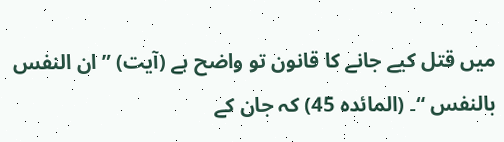میں قتل کیے جانے کا قانون تو واضح ہے (آیت) ” ان النفس بالنفس “۔ (المائدہ 45) کہ جان کے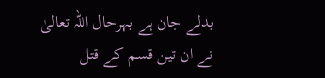بدلے جان ہے بہرحال اللہ تعالیٰ نے ان تین قسم کے قتل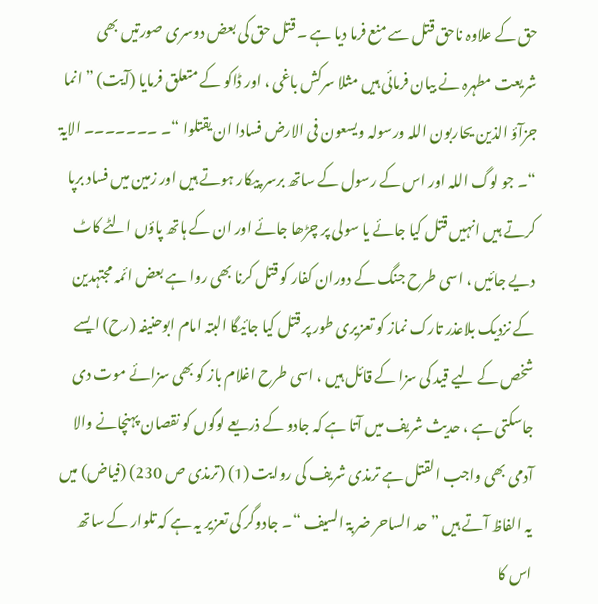حق کے علاوہ ناحق قتل سے منع فرما دیا ہے ۔ قتل حق کی بعض دوسری صورتیں بھی شریعت مطہرہ نے بیان فرمائی ہیں مثلا سرکش باغی ، اور ڈاکو کے متعلق فرمایا (آیت) ” انما جزآؤ الذین یحاربون اللہ ورسولہ ویسعون فی الارض فسادا ان یقتلوا “۔ ۔۔۔۔۔۔۔ الایۃ “۔ جو لوگ اللہ اور اس کے رسول کے ساتھ برسر پیکار ہوتے ہیں اور زمین میں فساد برپا کرتے ہیں انہیں قتل کیا جائے یا سولی پر چڑھا جائے اور ان کے ہاتھ پاؤں الٹے کاٹ دیے جائیں ، اسی طرح جنگ کے دوران کفار کو قتل کرنا بھی روا ہے بعض ائمہ مجتہدین کے نزدیک بلاعذر تارک نماز کو تعزیری طور پر قتل کیا جائیگا البتہ امام ابوحنیفہ (رح) ایسے شخص کے لیے قید کی سزا کے قائل ہیں ، اسی طرح اغلام باز کو بھی سزائے موت دی جاسکتی ہے ، حدیث شریف میں آتا ہے کہ جادو کے ذریعے لوگوں کو نقصان پہنچانے والا آدمی بھی واجب القتل ہے ترمذی شریف کی روایت (1) (ترمذی ص 230) (فیاض) میں یہ الفاظ آتے ہیں ” حد الساحر ضربۃ السیف “۔ جادوگر کی تعزیر یہ ہے کہ تلوار کے ساتھ اس کا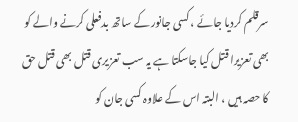سرقلم کردیا جائے ، کسی جانور کے ساتھ بدفعلی کرنے والے کو بھی تعزیرا قتل کیا جاسکتا ہے یہ سب تعزیری قتل بھی قتل حق کا حصہ ہیں ، البتہ اس کے علاوہ کسی جان کو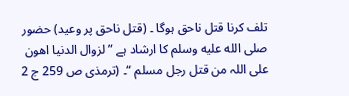تلف کرنا قتل ناحق ہوگا ۔ (قتل ناحق پر وعید) حضور صلى الله عليه وسلم کا ارشاد ہے ” لزوال الدنیا اھون علی اللہ من قتل رجل مسلم “۔ (ترمذی ص 259 ج 2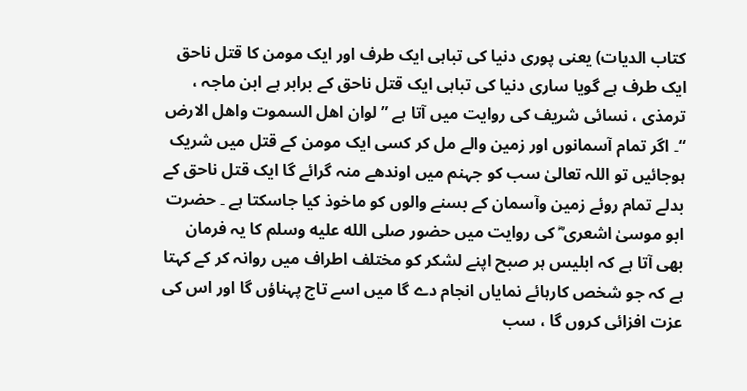کتاب الدیات) یعنی پوری دنیا کی تباہی ایک طرف اور ایک مومن کا قتل ناحق ایک طرف ہے گویا ساری دنیا کی تباہی ایک قتل ناحق کے برابر ہے ابن ماجہ ، ترمذی ، نسائی شریف کی روایت میں آتا ہے ” لوان اھل السموت واھل الارض “۔ اگر تمام آسمانوں اور زمین والے مل کر کسی ایک مومن کے قتل میں شریک ہوجائیں تو اللہ تعالیٰ سب کو جہنم میں اوندھے منہ گرائے گا ایک قتل ناحق کے بدلے تمام روئے زمین وآسمان کے بسنے والوں کو ماخوذ کیا جاسکتا ہے ۔ حضرت ابو موسیٰ اشعری ؓ کی روایت میں حضور صلى الله عليه وسلم کا یہ فرمان بھی آتا ہے کہ ابلیس ہر صبح اپنے لشکر کو مختلف اطراف میں روانہ کر کے کہتا ہے کہ جو شخص کارہائے نمایاں انجام دے گا میں اسے تاج پہناؤں گا اور اس کی عزت افزائی کروں گا ، سب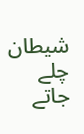شیطان چلے جاتے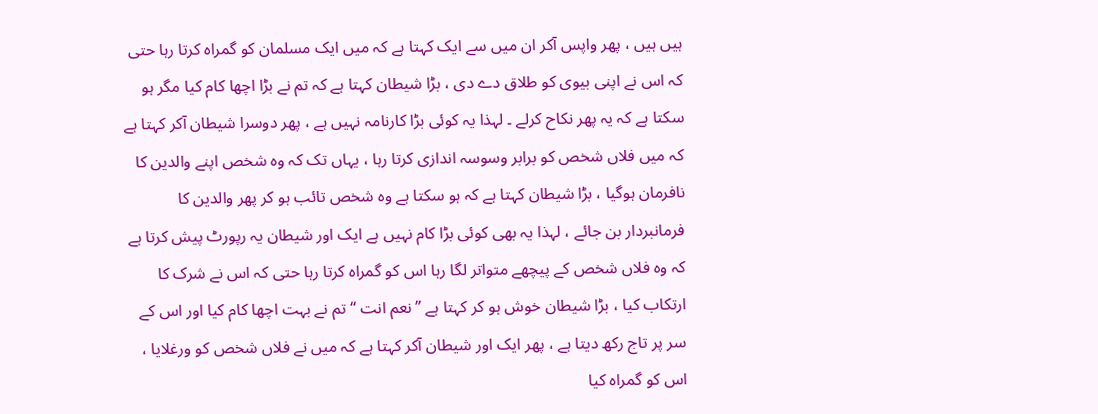ہیں ہیں ، پھر واپس آکر ان میں سے ایک کہتا ہے کہ میں ایک مسلمان کو گمراہ کرتا رہا حتی کہ اس نے اپنی بیوی کو طلاق دے دی ، بڑا شیطان کہتا ہے کہ تم نے بڑا اچھا کام کیا مگر ہو سکتا ہے کہ یہ پھر نکاح کرلے ۔ لہذا یہ کوئی بڑا کارنامہ نہیں ہے ، پھر دوسرا شیطان آکر کہتا ہے کہ میں فلاں شخص کو برابر وسوسہ اندازی کرتا رہا ، یہاں تک کہ وہ شخص اپنے والدین کا نافرمان ہوگیا ، بڑا شیطان کہتا ہے کہ ہو سکتا ہے وہ شخص تائب ہو کر پھر والدین کا فرمانبردار بن جائے ، لہذا یہ بھی کوئی بڑا کام نہیں ہے ایک اور شیطان یہ رپورٹ پیش کرتا ہے کہ وہ فلاں شخص کے پیچھے متواتر لگا رہا اس کو گمراہ کرتا رہا حتی کہ اس نے شرک کا ارتکاب کیا ، بڑا شیطان خوش ہو کر کہتا ہے ” نعم انت “ تم نے بہت اچھا کام کیا اور اس کے سر پر تاج رکھ دیتا ہے ، پھر ایک اور شیطان آکر کہتا ہے کہ میں نے فلاں شخص کو ورغلایا ، اس کو گمراہ کیا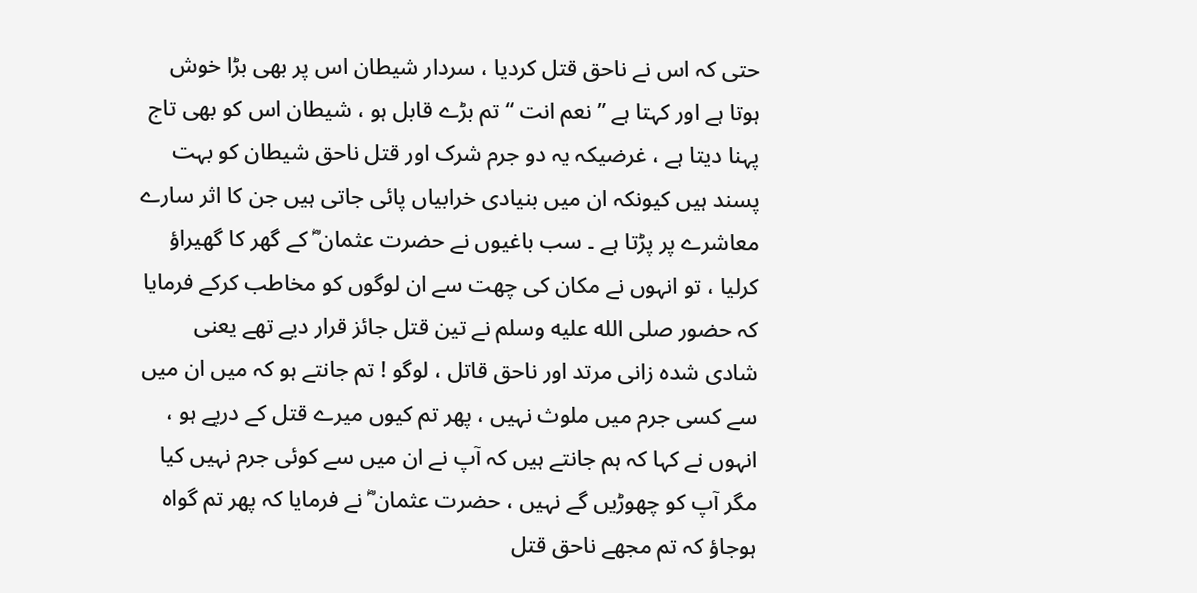حتی کہ اس نے ناحق قتل کردیا ، سردار شیطان اس پر بھی بڑا خوش ہوتا ہے اور کہتا ہے ” نعم انت “ تم بڑے قابل ہو ، شیطان اس کو بھی تاج پہنا دیتا ہے ، غرضیکہ یہ دو جرم شرک اور قتل ناحق شیطان کو بہت پسند ہیں کیونکہ ان میں بنیادی خرابیاں پائی جاتی ہیں جن کا اثر سارے معاشرے پر پڑتا ہے ۔ سب باغیوں نے حضرت عثمان ؓ کے گھر کا گھیراؤ کرلیا ، تو انہوں نے مکان کی چھت سے ان لوگوں کو مخاطب کرکے فرمایا کہ حضور صلى الله عليه وسلم نے تین قتل جائز قرار دیے تھے یعنی شادی شدہ زانی مرتد اور ناحق قاتل ، لوگو ! تم جانتے ہو کہ میں ان میں سے کسی جرم میں ملوث نہیں ، پھر تم کیوں میرے قتل کے درپے ہو ، انہوں نے کہا کہ ہم جانتے ہیں کہ آپ نے ان میں سے کوئی جرم نہیں کیا مگر آپ کو چھوڑیں گے نہیں ، حضرت عثمان ؓ نے فرمایا کہ پھر تم گواہ ہوجاؤ کہ تم مجھے ناحق قتل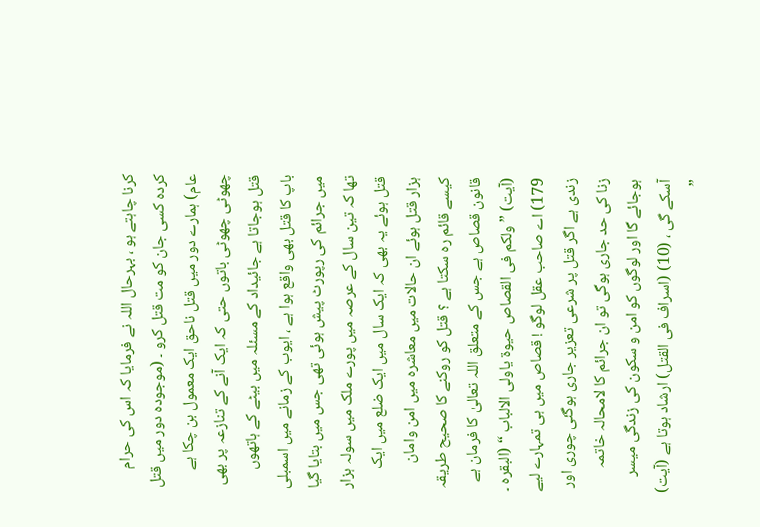کرنا چاہتے ہو ، بہرحال اللہ نے فرمایا کہ اس کی حرام کردہ کسی جان کو مت قتل کرو ۔ (موجودہ دور میں قتل عام) ہمارے دور میں قتل ناحق ایک معمول بن چکا ہے چھوٹی چھوٹی باتوں حتی کہ ایک آنے کے تنازعہ پر بھی قتل ہوجاتا ہے جائیداد کے مسئلہ میں بیٹے کے ہاتھوں باپ کا قتل بھی واقع ہوا ہے ، ایوب کے زمانے میں اسمبلی میں جرائم کی رپورٹ پیش ہوئی تھی جس میں بتایا گیا تھا کہ تین سال کے عرصہ میں پورے ملک میں سولہ ہزار قتل ہوئے یہ بھی کہ ایک سال میں ایک ضلع میں ایک ہزار قتل ہوئے ان حالات میں معاشرہ میں امن وامان کیسے قائم رہ سکتا ہے ؟ قتل کو روکنے کا صحیح طریقہ قانون قصاص ہے جس کے متعلق اللہ تعالیٰ کا فرمان ہے (آیت) ” ولکم فی القصاص حیوۃ یاولی الالباب “ (البقرہ ۔ 179) اے صاحب عقل لوگو ! قصاص میں ہی تمہارے لیے زندی ہے اگر قتل پر شرعی تعزیر جاری ہوگئی چوری اور زنا کی حد جاری ہوگی تو ان جرائم کا لامحالہ خاتمہ ہوجائے گا اور لوگوں کو امن و سکون کی زندگی میسر آسکے گی ، (10) (اسراف فی القتل) ارشاد ہوتا ہے (آیت) ”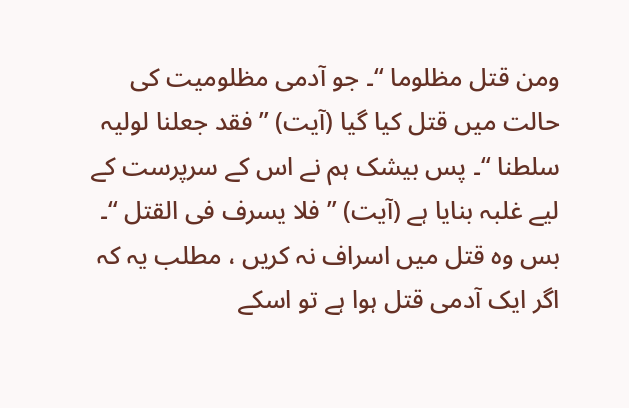ومن قتل مظلوما “۔ جو آدمی مظلومیت کی حالت میں قتل کیا گیا (آیت) ” فقد جعلنا لولیہ سلطنا “۔ پس بیشک ہم نے اس کے سرپرست کے لیے غلبہ بنایا ہے (آیت) ” فلا یسرف فی القتل “۔ بس وہ قتل میں اسراف نہ کریں ، مطلب یہ کہ اگر ایک آدمی قتل ہوا ہے تو اسکے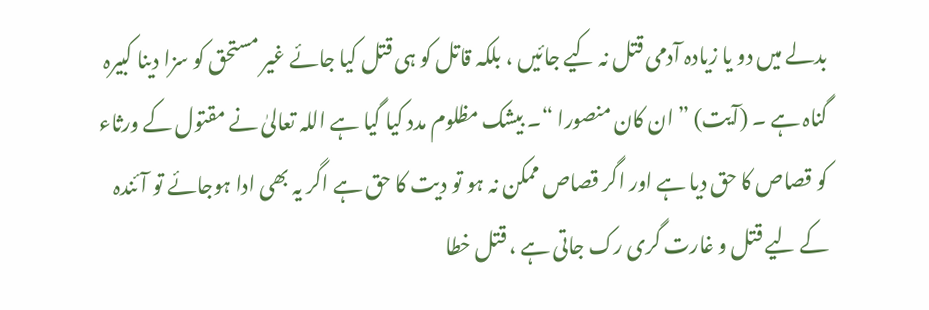بدلے میں دو یا زیادہ آدمی قتل نہ کیے جائیں ، بلکہ قاتل کو ہی قتل کیا جائے غیر مستحق کو سزا دینا کبیرہ گناہ ہے ۔ (آیت) ” ان کان منصورا “۔ بیشک مظلوم مدد کیا گیا ہے اللہ تعالیٰ نے مقتول کے ورثاء کو قصاص کا حق دیا ہے اور اگر قصاص ممکن نہ ہو تو دیت کا حق ہے اگر یہ بھی ادا ہوجائے تو آئندہ کے لیے قتل و غارت گری رک جاتی ہے ، قتل خطا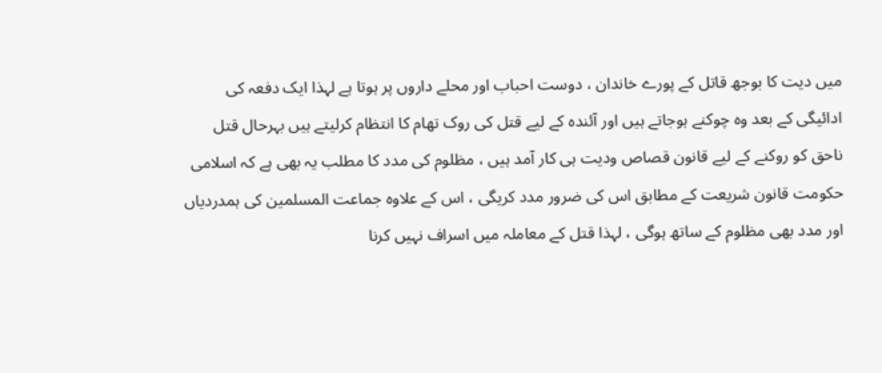میں دیت کا بوجھ قاتل کے پورے خاندان ، دوست احباب اور محلے داروں پر ہوتا ہے لہذا ایک دفعہ کی ادائیگی کے بعد وہ چوکنے ہوجاتے ہیں اور آئندہ کے لیے قتل کی روک تھام کا انتظام کرلیتے ہیں بہرحال قتل ناحق کو روکنے کے لیے قانون قصاص ودیت ہی کار آمد ہیں ، مظلوم کی مدد کا مطلب یہ بھی ہے کہ اسلامی حکومت قانون شریعت کے مطابق اس کی ضرور مدد کریگی ، اس کے علاوہ جماعت المسلمین کی ہمدردیاں اور مدد بھی مظلوم کے ساتھ ہوگی ، لہذا قتل کے معاملہ میں اسراف نہیں کرنا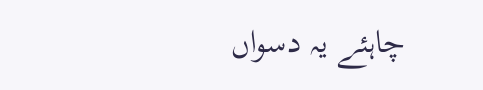چاہئے یہ دسواں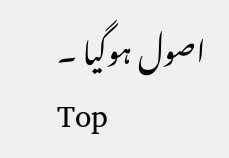اصول ہوگیا ۔
Top